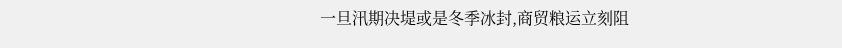一旦汛期决堤或是冬季冰封,商贸粮运立刻阻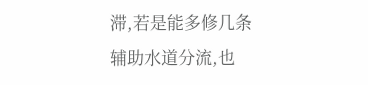滞,若是能多修几条辅助水道分流,也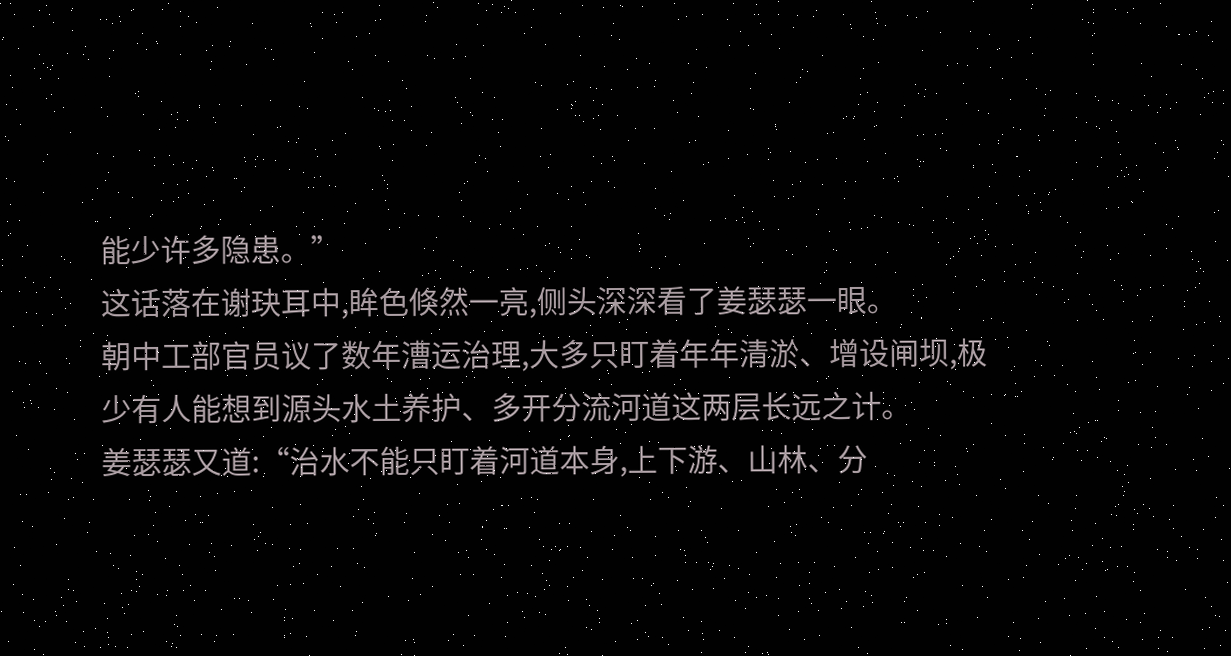能少许多隐患。”
这话落在谢玦耳中,眸色倏然一亮,侧头深深看了姜瑟瑟一眼。
朝中工部官员议了数年漕运治理,大多只盯着年年清淤、增设闸坝,极少有人能想到源头水土养护、多开分流河道这两层长远之计。
姜瑟瑟又道:“治水不能只盯着河道本身,上下游、山林、分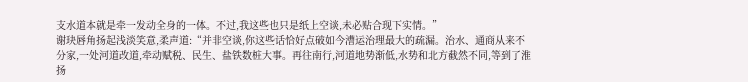支水道本就是牵一发动全身的一体。不过,我这些也只是纸上空谈,未必贴合现下实情。”
谢玦唇角扬起浅淡笑意,柔声道:“并非空谈,你这些话恰好点破如今漕运治理最大的疏漏。治水、通商从来不分家,一处河道改道,牵动赋税、民生、盐铁数桩大事。再往南行,河道地势渐低,水势和北方截然不同,等到了淮扬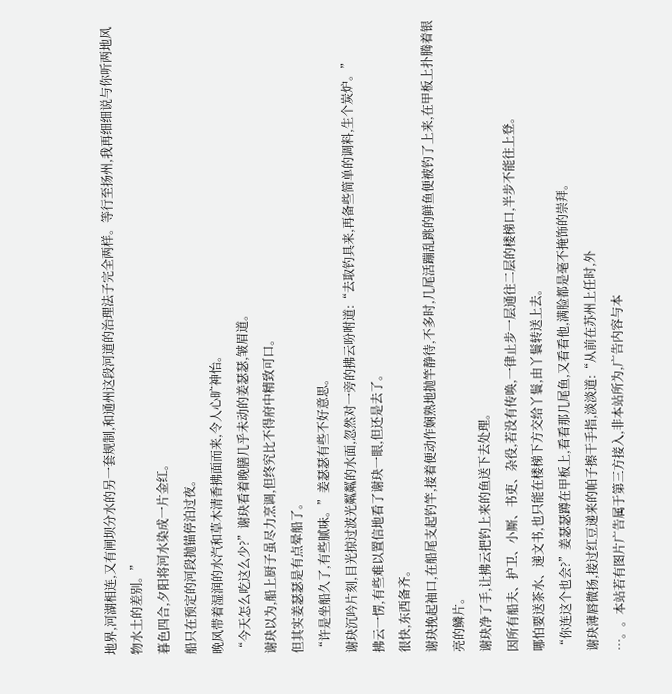地界,河湖相连,又有闸坝分水的另一套规制,和通州这段河道的治理法子完全两样。等行至扬州,我再细细说与你听两地风物水土的差别。”
暮色四合,夕阳将河水染成一片金红。
船只在预定的河段抛锚停泊过夜。
晚风带着湿润的水汽和草木清香拂面而来,令人心旷神怡。
“今天怎么吃这么少?”谢玦看着晚膳几乎未动的姜瑟瑟,皱眉道。
谢玦以为,船上厨子虽尽力烹调,但终究比不得府中精致可口。
但其实姜瑟瑟是有点晕船了。
“许是坐船久了,有些腻味。”姜瑟瑟有些不好意思。
谢玦沉吟片刻,目光掠过波光粼粼的水面,忽然对一旁的拂云吩咐道:“去取钓具来,再备些简单的调料,生个炭炉。”
拂云一愣,有些难以置信地看了谢玦一眼,但还是去了。
很快,东西备齐。
谢玦挽起袖口,在船尾支起钓竿,接着便动作娴熟地抛竿静待,不多时,几尾活蹦乱跳的鲜鱼便被钓了上来,在甲板上扑腾着银亮的鳞片。
谢玦净了手,让拂云把钓上来的鱼送下去处理。
因所有船夫、护卫、小厮、书吏、杂役,若没有传唤,一律止步一层通往二层的楼梯口,半步不能往上登。
哪怕要送茶水、递文书,也只能在楼梯下方交给丫鬟,由丫鬟转送上去。
“你连这个也会?”姜瑟瑟蹲在甲板上,看看那几尾鱼,又看看他,满脸都是毫不掩饰的崇拜。
谢玦薄唇微扬,接过红豆递来的帕子擦干手指,淡淡道:“从前在苏州上任时,外
…。。本站若有图片广告属于第三方接入,非本站所为,广告内容与本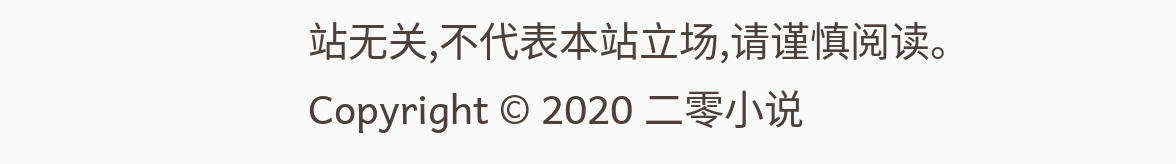站无关,不代表本站立场,请谨慎阅读。
Copyright © 2020 二零小说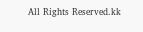All Rights Reserved.kk